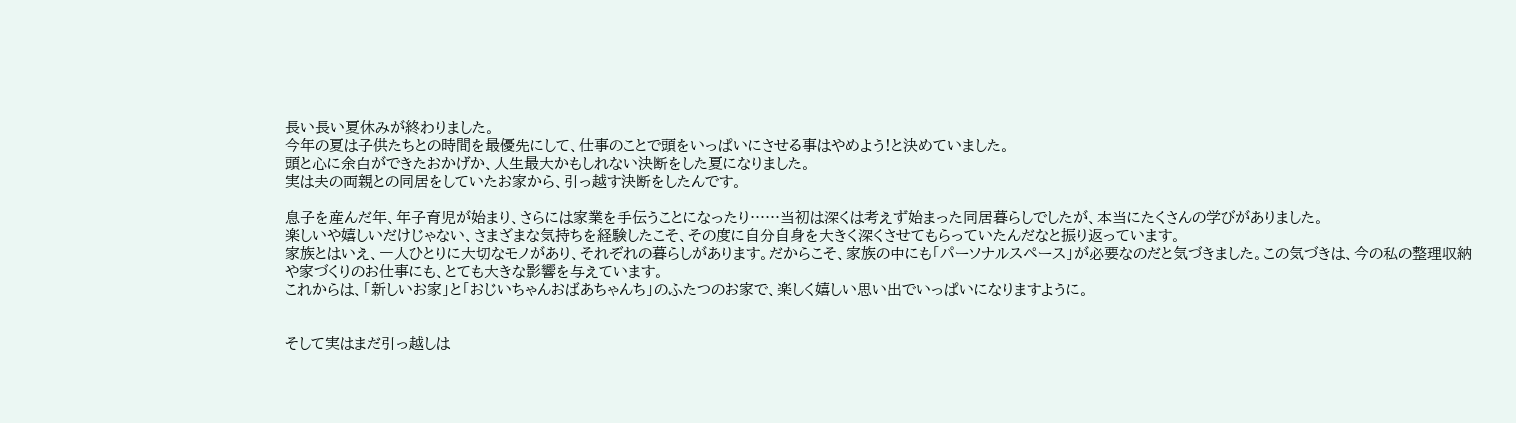長い長い夏休みが終わりました。
今年の夏は子供たちとの時間を最優先にして、仕事のことで頭をいっぱいにさせる事はやめよう!と決めていました。
頭と心に余白ができたおかげか、人生最大かもしれない決断をした夏になりました。
実は夫の両親との同居をしていたお家から、引っ越す決断をしたんです。

息子を産んだ年、年子育児が始まり、さらには家業を手伝うことになったり……当初は深くは考えず始まった同居暮らしでしたが、本当にたくさんの学びがありました。
楽しいや嬉しいだけじゃない、さまざまな気持ちを経験したこそ、その度に自分自身を大きく深くさせてもらっていたんだなと振り返っています。
家族とはいえ、一人ひとりに大切なモノがあり、それぞれの暮らしがあります。だからこそ、家族の中にも「パーソナルスペース」が必要なのだと気づきました。この気づきは、今の私の整理収納や家づくりのお仕事にも、とても大きな影響を与えています。
これからは、「新しいお家」と「おじいちゃんおばあちゃんち」のふたつのお家で、楽しく嬉しい思い出でいっぱいになりますように。


そして実はまだ引っ越しは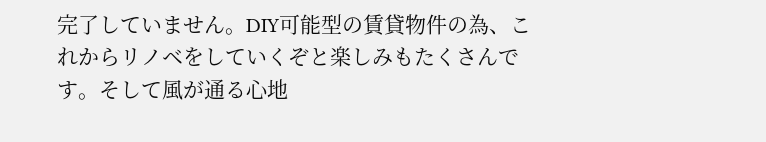完了していません。DIY可能型の賃貸物件の為、これからリノベをしていくぞと楽しみもたくさんです。そして風が通る心地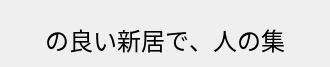の良い新居で、人の集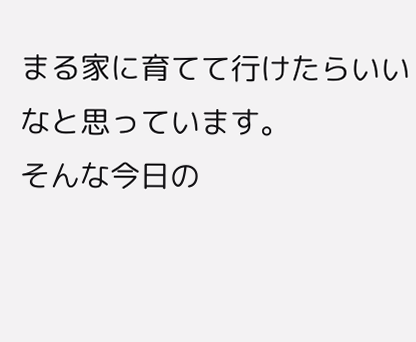まる家に育てて行けたらいいなと思っています。
そんな今日の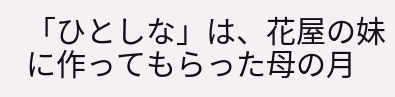「ひとしな」は、花屋の妹に作ってもらった母の月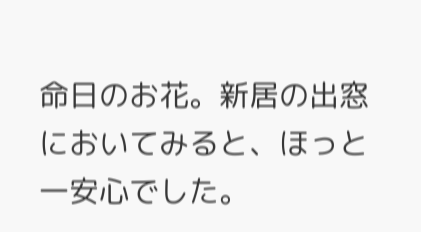命日のお花。新居の出窓においてみると、ほっと一安心でした。